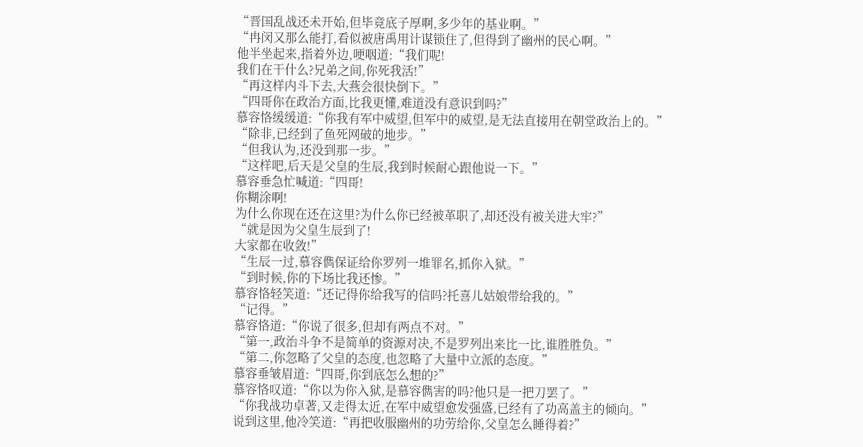“晋国乱战还未开始,但毕竟底子厚啊,多少年的基业啊。”
“冉闵又那么能打,看似被唐禹用计谋锁住了,但得到了幽州的民心啊。”
他半坐起来,指着外边,哽咽道:“我们呢!
我们在干什么?兄弟之间,你死我活!”
“再这样内斗下去,大燕会很快倒下。”
“四哥你在政治方面,比我更懂,难道没有意识到吗?”
慕容恪缓缓道:“你我有军中威望,但军中的威望,是无法直接用在朝堂政治上的。”
“除非,已经到了鱼死网破的地步。”
“但我认为,还没到那一步。”
“这样吧,后天是父皇的生辰,我到时候耐心跟他说一下。”
慕容垂急忙喊道:“四哥!
你糊涂啊!
为什么你现在还在这里?为什么你已经被革职了,却还没有被关进大牢?”
“就是因为父皇生辰到了!
大家都在收敛!”
“生辰一过,慕容儁保证给你罗列一堆罪名,抓你入狱。”
“到时候,你的下场比我还惨。”
慕容恪轻笑道:“还记得你给我写的信吗?托喜儿姑娘带给我的。”
“记得。”
慕容恪道:“你说了很多,但却有两点不对。”
“第一,政治斗争不是简单的资源对决,不是罗列出来比一比,谁胜胜负。”
“第二,你忽略了父皇的态度,也忽略了大量中立派的态度。”
慕容垂皱眉道:“四哥,你到底怎么想的?”
慕容恪叹道:“你以为你入狱,是慕容儁害的吗?他只是一把刀罢了。”
“你我战功卓著,又走得太近,在军中威望愈发强盛,已经有了功高盖主的倾向。”
说到这里,他冷笑道:“再把收服幽州的功劳给你,父皇怎么睡得着?”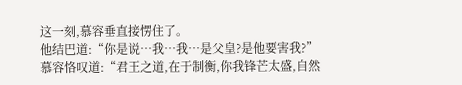这一刻,慕容垂直接愣住了。
他结巴道:“你是说…我…我…是父皇?是他要害我?”
慕容恪叹道:“君王之道,在于制衡,你我锋芒太盛,自然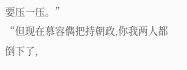要压一压。”
“但现在慕容儁把持朝政,你我两人都倒下了,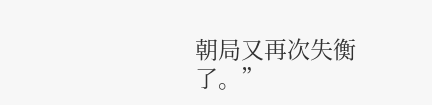朝局又再次失衡了。”